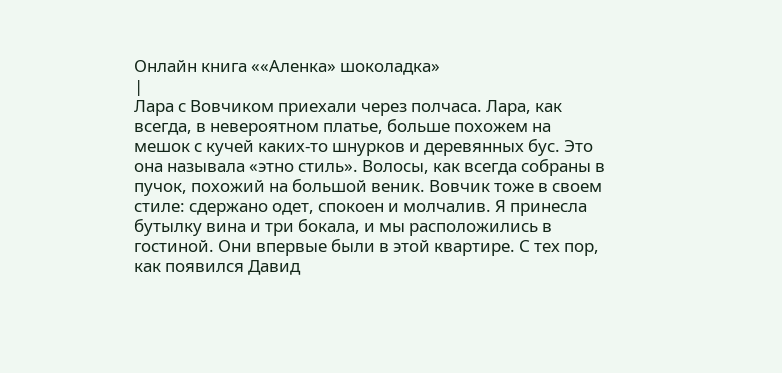Онлайн книга ««Аленка» шоколадка»
|
Лара с Вовчиком приехали через полчаса. Лара, как всегда, в невероятном платье, больше похожем на мешок с кучей каких-то шнурков и деревянных бус. Это она называла «этно стиль». Волосы, как всегда собраны в пучок, похожий на большой веник. Вовчик тоже в своем стиле: сдержано одет, спокоен и молчалив. Я принесла бутылку вина и три бокала, и мы расположились в гостиной. Они впервые были в этой квартире. С тех пор, как появился Давид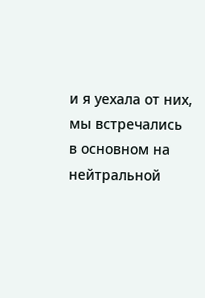и я уехала от них, мы встречались в основном на нейтральной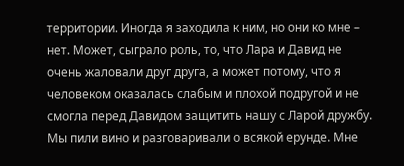территории. Иногда я заходила к ним, но они ко мне – нет. Может, сыграло роль, то, что Лара и Давид не очень жаловали друг друга, а может потому, что я человеком оказалась слабым и плохой подругой и не смогла перед Давидом защитить нашу с Ларой дружбу. Мы пили вино и разговаривали о всякой ерунде. Мне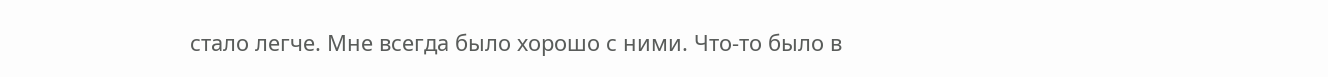стало легче. Мне всегда было хорошо с ними. Что-то было в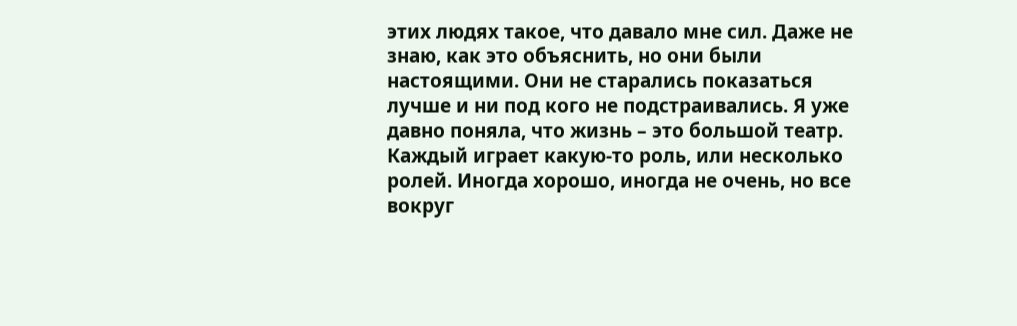этих людях такое, что давало мне сил. Даже не знаю, как это объяснить, но они были настоящими. Они не старались показаться лучше и ни под кого не подстраивались. Я уже давно поняла, что жизнь – это большой театр. Каждый играет какую-то роль, или несколько ролей. Иногда хорошо, иногда не очень, но все вокруг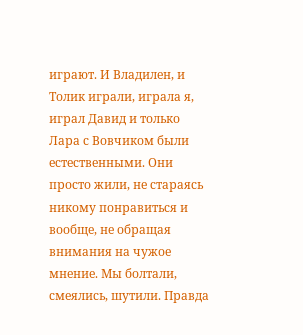играют. И Владилен, и Толик играли, играла я, играл Давид и только Лара с Вовчиком были естественными. Они просто жили, не стараясь никому понравиться и вообще, не обращая внимания на чужое мнение. Мы болтали, смеялись, шутили. Правда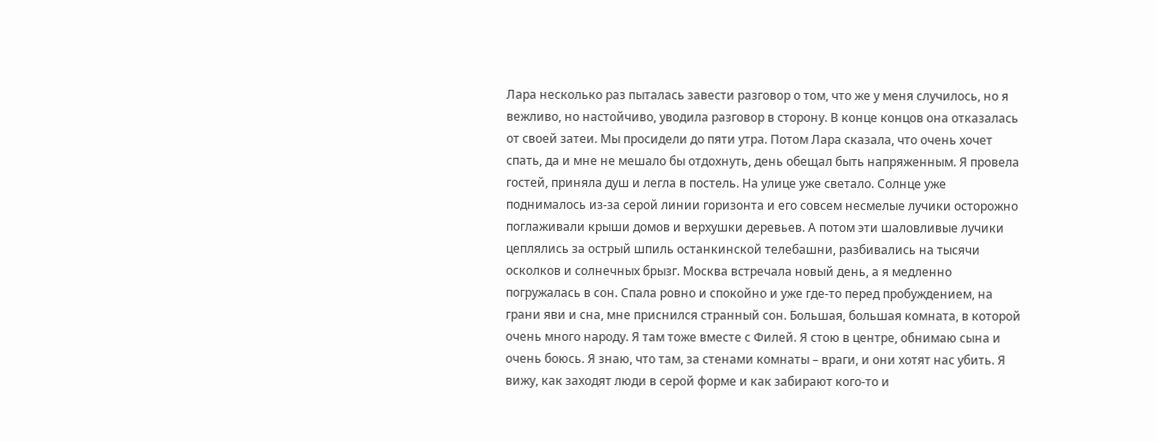Лара несколько раз пыталась завести разговор о том, что же у меня случилось, но я вежливо, но настойчиво, уводила разговор в сторону. В конце концов она отказалась от своей затеи. Мы просидели до пяти утра. Потом Лара сказала, что очень хочет спать, да и мне не мешало бы отдохнуть, день обещал быть напряженным. Я провела гостей, приняла душ и легла в постель. На улице уже светало. Солнце уже поднималось из-за серой линии горизонта и его совсем несмелые лучики осторожно поглаживали крыши домов и верхушки деревьев. А потом эти шаловливые лучики цеплялись за острый шпиль останкинской телебашни, разбивались на тысячи осколков и солнечных брызг. Москва встречала новый день, а я медленно погружалась в сон. Спала ровно и спокойно и уже где-то перед пробуждением, на грани яви и сна, мне приснился странный сон. Большая, большая комната, в которой очень много народу. Я там тоже вместе с Филей. Я стою в центре, обнимаю сына и очень боюсь. Я знаю, что там, за стенами комнаты – враги, и они хотят нас убить. Я вижу, как заходят люди в серой форме и как забирают кого-то и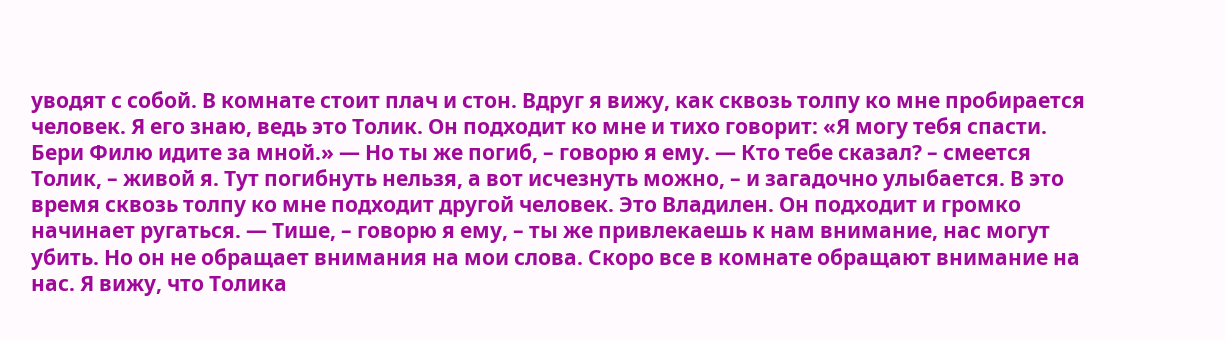уводят с собой. В комнате стоит плач и стон. Вдруг я вижу, как сквозь толпу ко мне пробирается человек. Я его знаю, ведь это Толик. Он подходит ко мне и тихо говорит: «Я могу тебя спасти. Бери Филю идите за мной.» — Но ты же погиб, – говорю я ему. — Кто тебе сказал? – смеется Толик, – живой я. Тут погибнуть нельзя, а вот исчезнуть можно, – и загадочно улыбается. В это время сквозь толпу ко мне подходит другой человек. Это Владилен. Он подходит и громко начинает ругаться. — Тише, – говорю я ему, – ты же привлекаешь к нам внимание, нас могут убить. Но он не обращает внимания на мои слова. Скоро все в комнате обращают внимание на нас. Я вижу, что Толика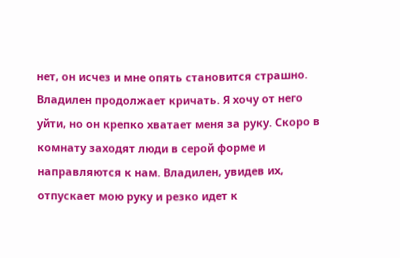нет, он исчез и мне опять становится страшно. Владилен продолжает кричать. Я хочу от него уйти, но он крепко хватает меня за руку. Скоро в комнату заходят люди в серой форме и направляются к нам. Владилен, увидев их, отпускает мою руку и резко идет к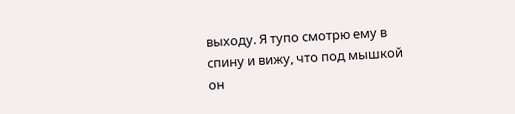выходу. Я тупо смотрю ему в спину и вижу, что под мышкой он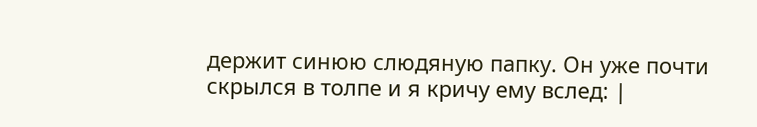держит синюю слюдяную папку. Он уже почти скрылся в толпе и я кричу ему вслед: |